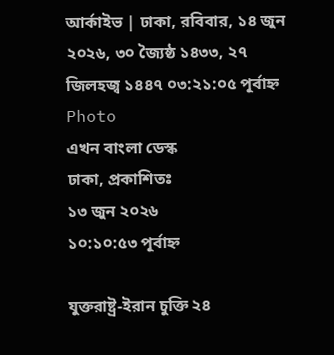আর্কাইভ | ঢাকা, রবিবার, ১৪ জুন ২০২৬, ৩০ জ্যৈষ্ঠ ১৪৩৩, ২৭ জিলহজ্ব ১৪৪৭ ০৩:২১:০৫ পূর্বাহ্ন
Photo
এখন বাংলা ডেস্ক
ঢাকা, প্রকাশিতঃ
১৩ জুন ২০২৬
১০:১০:৫৩ পূর্বাহ্ন

যুক্তরাষ্ট্র-ইরান চুক্তি ২৪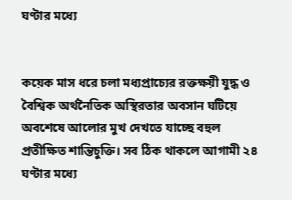ঘণ্টার মধ্যে


কয়েক মাস ধরে চলা মধ্যপ্রাচ্যের রক্তক্ষয়ী যুদ্ধ ও বৈশ্বিক অর্থনৈতিক অস্থিরতার অবসান ঘটিয়ে অবশেষে আলোর মুখ দেখতে যাচ্ছে বহুল প্রতীক্ষিত শান্তিচুক্তি। সব ঠিক থাকলে আগামী ২৪ ঘণ্টার মধ্যে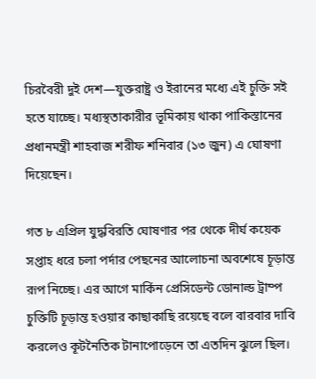চিরবৈরী দুই দেশ—যুক্তরাষ্ট্র ও ইরানের মধ্যে এই চুক্তি সই হতে যাচ্ছে। মধ্যস্থতাকারীর ভূমিকায় থাকা পাকিস্তানের প্রধানমন্ত্রী শাহবাজ শরীফ শনিবার (১৩ জুন) এ ঘোষণা দিয়েছেন।

গত ৮ এপ্রিল যুদ্ধবিরতি ঘোষণার পর থেকে দীর্ঘ কয়েক সপ্তাহ ধরে চলা পর্দার পেছনের আলোচনা অবশেষে চূড়ান্ত রূপ নিচ্ছে। এর আগে মার্কিন প্রেসিডেন্ট ডোনাল্ড ট্রাম্প চুক্তিটি চূড়ান্ত হওয়ার কাছাকাছি রয়েছে বলে বারবার দাবি করলেও কূটনৈতিক টানাপোড়েনে তা এতদিন ঝুলে ছিল।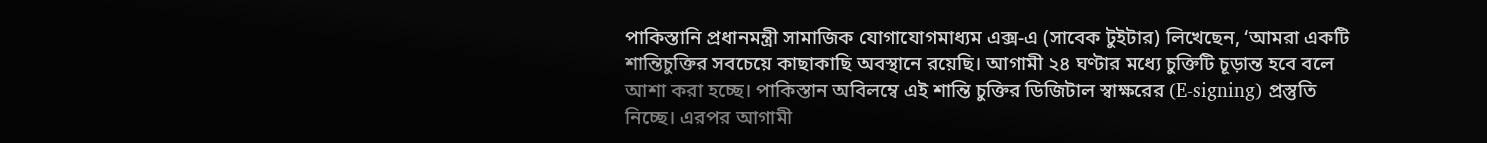পাকিস্তানি প্রধানমন্ত্রী সামাজিক যোগাযোগমাধ্যম এক্স-এ (সাবেক টুইটার) লিখেছেন, ‘আমরা একটি শান্তিচুক্তির সবচেয়ে কাছাকাছি অবস্থানে রয়েছি। আগামী ২৪ ঘণ্টার মধ্যে চুক্তিটি চূড়ান্ত হবে বলে আশা করা হচ্ছে। পাকিস্তান অবিলম্বে এই শান্তি চুক্তির ডিজিটাল স্বাক্ষরের (E-signing) প্রস্তুতি নিচ্ছে। এরপর আগামী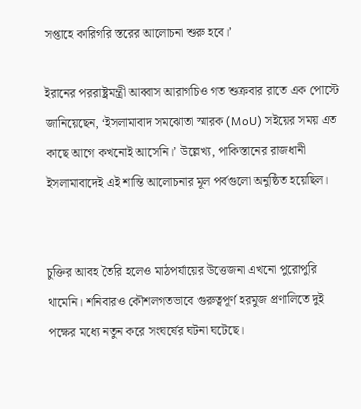সপ্তাহে কারিগরি স্তরের আলোচনা শুরু হবে।’

ইরানের পররাষ্ট্রমন্ত্রী আব্বাস আরাগচিও গত শুক্রবার রাতে এক পোস্টে জানিয়েছেন, ‘ইসলামাবাদ সমঝোতা স্মারক (MoU) সইয়ের সময় এত কাছে আগে কখনোই আসেনি।’ উল্লেখ্য, পাকিস্তানের রাজধানী ইসলামাবাদেই এই শান্তি আলোচনার মূল পর্বগুলো অনুষ্ঠিত হয়েছিল।


চুক্তির আবহ তৈরি হলেও মাঠপর্যায়ের উত্তেজনা এখনো পুরোপুরি থামেনি। শনিবারও কৌশলগতভাবে গুরুত্বপূর্ণ হরমুজ প্রণালিতে দুই পক্ষের মধ্যে নতুন করে সংঘর্ষের ঘটনা ঘটেছে।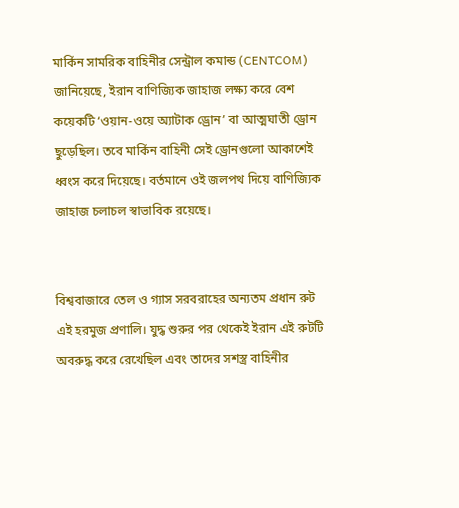মার্কিন সামরিক বাহিনীর সেন্ট্রাল কমান্ড (CENTCOM) জানিয়েছে, ইরান বাণিজ্যিক জাহাজ লক্ষ্য করে বেশ কয়েকটি ‘ওয়ান-ওয়ে অ্যাটাক ড্রোন’ বা আত্মঘাতী ড্রোন ছুড়েছিল। তবে মার্কিন বাহিনী সেই ড্রোনগুলো আকাশেই ধ্বংস করে দিয়েছে। বর্তমানে ওই জলপথ দিয়ে বাণিজ্যিক জাহাজ চলাচল স্বাভাবিক রয়েছে।


বিশ্ববাজারে তেল ও গ্যাস সরবরাহের অন্যতম প্রধান রুট এই হরমুজ প্রণালি। যুদ্ধ শুরুর পর থেকেই ইরান এই রুটটি অবরুদ্ধ করে রেখেছিল এবং তাদের সশস্ত্র বাহিনীর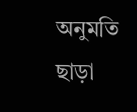অনুমতি ছাড়া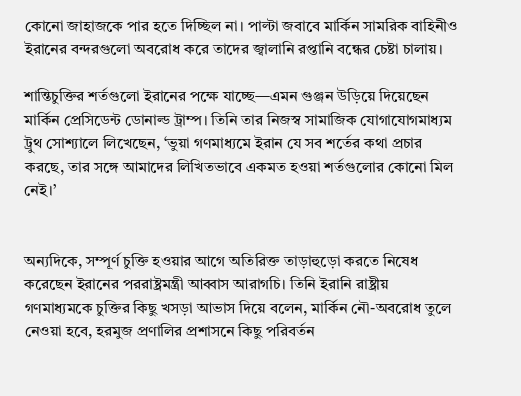কোনো জাহাজকে পার হতে দিচ্ছিল না। পাল্টা জবাবে মার্কিন সামরিক বাহিনীও ইরানের বন্দরগুলো অবরোধ করে তাদের জ্বালানি রপ্তানি বন্ধের চেষ্টা চালায়।

শান্তিচুক্তির শর্তগুলো ইরানের পক্ষে যাচ্ছে—এমন গুঞ্জন উড়িয়ে দিয়েছেন মার্কিন প্রেসিডেন্ট ডোনাল্ড ট্রাম্প। তিনি তার নিজস্ব সামাজিক যোগাযোগমাধ্যম ট্রুথ সোশ্যালে লিখেছেন, ‘ভুয়া গণমাধ্যমে ইরান যে সব শর্তের কথা প্রচার করছে, তার সঙ্গে আমাদের লিখিতভাবে একমত হওয়া শর্তগুলোর কোনো মিল নেই।’


অন্যদিকে, সম্পূর্ণ চুক্তি হওয়ার আগে অতিরিক্ত তাড়াহুড়ো করতে নিষেধ করেছেন ইরানের পররাষ্ট্রমন্ত্রী আব্বাস আরাগচি। তিনি ইরানি রাষ্ট্রীয় গণমাধ্যমকে চুক্তির কিছু খসড়া আভাস দিয়ে বলেন, মার্কিন নৌ-অবরোধ তুলে নেওয়া হবে, হরমুজ প্রণালির প্রশাসনে কিছু পরিবর্তন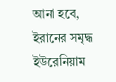আনা হবে, ইরানের সমৃদ্ধ ইউরেনিয়াম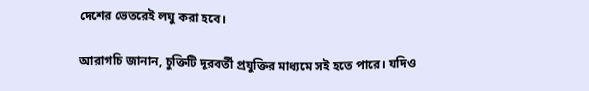দেশের ভেতরেই লঘু করা হবে।

আরাগচি জানান, চুক্তিটি দূরবর্তী প্রযুক্তির মাধ্যমে সই হতে পারে। যদিও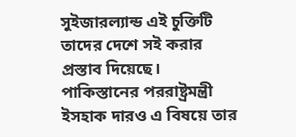সুইজারল্যান্ড এই চুক্তিটি তাদের দেশে সই করার প্রস্তাব দিয়েছে। পাকিস্তানের পররাষ্ট্রমন্ত্রী ইসহাক দারও এ বিষয়ে তার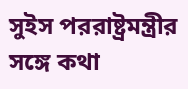সুইস পররাষ্ট্রমন্ত্রীর সঙ্গে কথা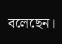বলেছেন।